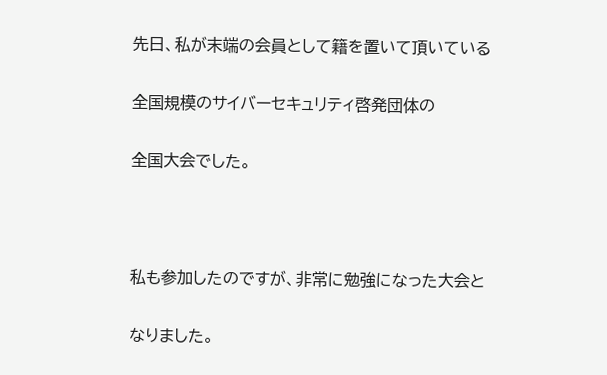先日、私が末端の会員として籍を置いて頂いている

全国規模のサイバーセキュリティ啓発団体の

全国大会でした。



私も参加したのですが、非常に勉強になった大会と

なりました。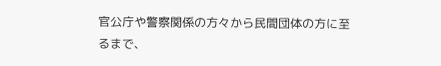官公庁や警察関係の方々から民間団体の方に至るまで、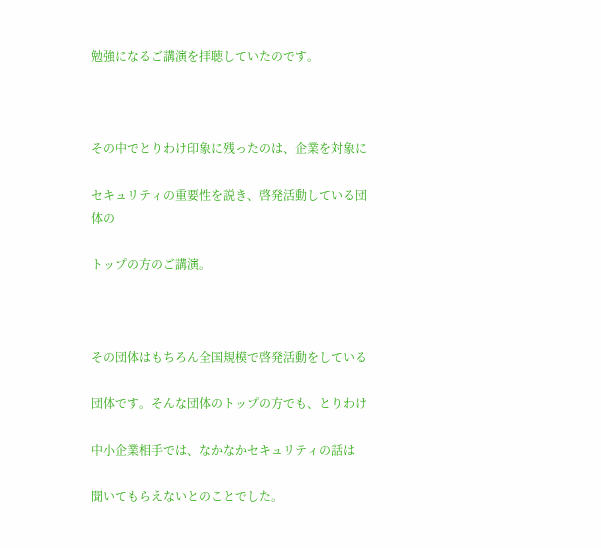勉強になるご講演を拝聴していたのです。



その中でとりわけ印象に残ったのは、企業を対象に

セキュリティの重要性を説き、啓発活動している団体の

トップの方のご講演。



その団体はもちろん全国規模で啓発活動をしている

団体です。そんな団体のトップの方でも、とりわけ

中小企業相手では、なかなかセキュリティの話は

聞いてもらえないとのことでした。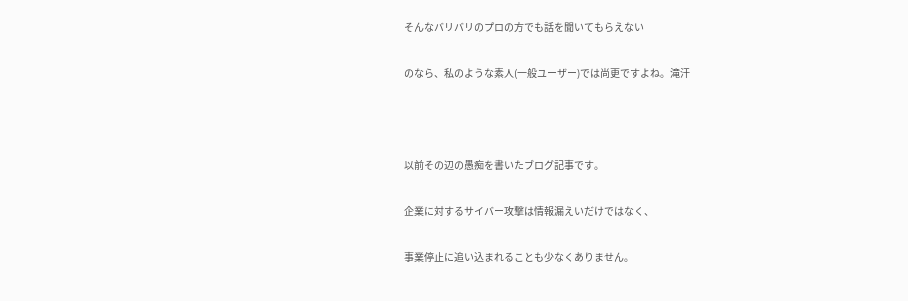そんなバリバリのプロの方でも話を聞いてもらえない

のなら、私のような素人(一般ユーザー)では尚更ですよね。滝汗



以前その辺の愚痴を書いたブログ記事です。

企業に対するサイバー攻撃は情報漏えいだけではなく、

事業停止に追い込まれることも少なくありません。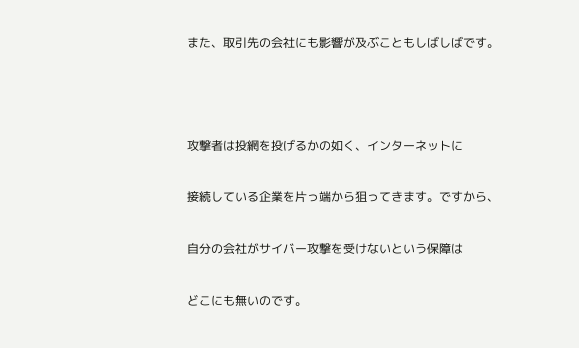また、取引先の会社にも影響が及ぶこともしばしばです。



攻撃者は投網を投げるかの如く、インターネットに

接続している企業を片っ端から狙ってきます。ですから、

自分の会社がサイバー攻撃を受けないという保障は

どこにも無いのです。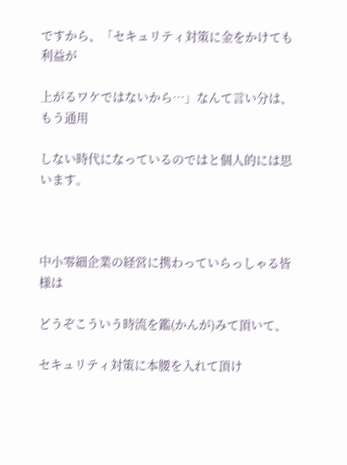ですから、「セキュリティ対策に金をかけても利益が

上がるワケではないから…」なんて言い分は、もう通用

しない時代になっているのではと個人的には思います。



中小零細企業の経営に携わっていらっしゃる皆様は

どうぞこういう時流を鑑(かんが)みて頂いて、

セキュリティ対策に本腰を入れて頂け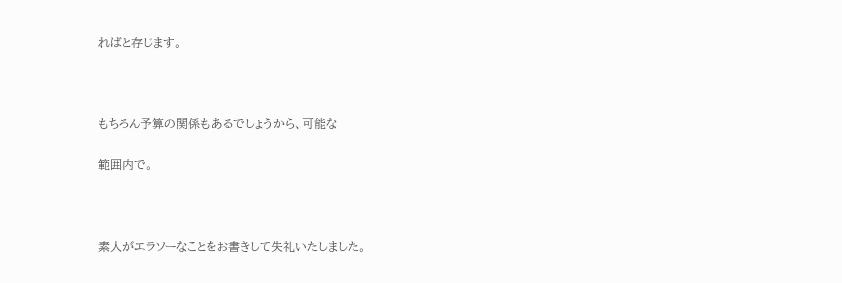ればと存じます。



もちろん予算の関係もあるでしょうから、可能な

範囲内で。



素人がエラソーなことをお書きして失礼いたしました。